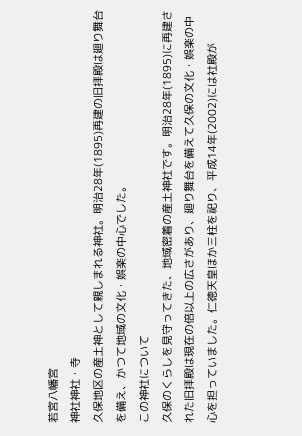若宮八幡宮
神社神社・寺
久保地区の産土神として親しまれる神社。明治28年(1895)再建の旧拝殿は廻り舞台を備え、かつて地域の文化・娯楽の中心でした。
この神社について
久保のくらしを見守ってきた、地域密着の産土神社です。明治28年(1895)に再建された旧拝殿は現在の倍以上の広さがあり、廻り舞台を備えて久保の文化・娯楽の中心を担っていました。仁徳天皇ほか三柱を祀り、平成14年(2002)には社殿が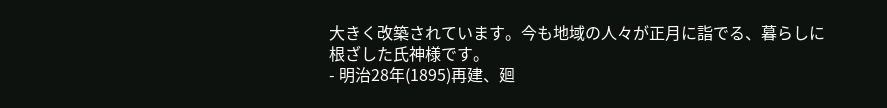大きく改築されています。今も地域の人々が正月に詣でる、暮らしに根ざした氏神様です。
- 明治28年(1895)再建、廻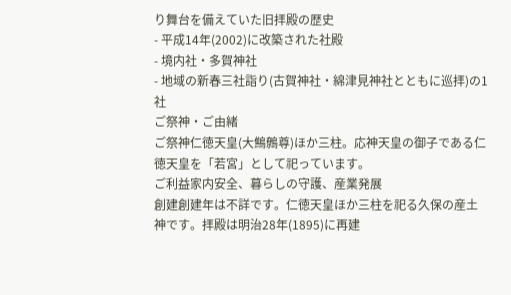り舞台を備えていた旧拝殿の歴史
- 平成14年(2002)に改築された社殿
- 境内社・多賀神社
- 地域の新春三社詣り(古賀神社・綿津見神社とともに巡拝)の1社
ご祭神・ご由緒
ご祭神仁徳天皇(大鷦鷯尊)ほか三柱。応神天皇の御子である仁徳天皇を「若宮」として祀っています。
ご利益家内安全、暮らしの守護、産業発展
創建創建年は不詳です。仁徳天皇ほか三柱を祀る久保の産土神です。拝殿は明治28年(1895)に再建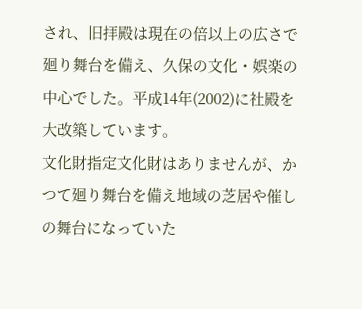され、旧拝殿は現在の倍以上の広さで廻り舞台を備え、久保の文化・娯楽の中心でした。平成14年(2002)に社殿を大改築しています。
文化財指定文化財はありませんが、かつて廻り舞台を備え地域の芝居や催しの舞台になっていた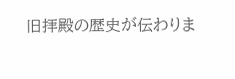旧拝殿の歴史が伝わりま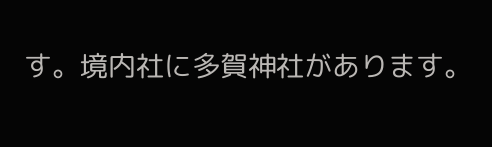す。境内社に多賀神社があります。